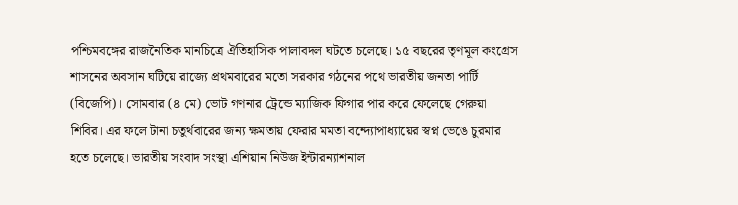পশ্চিমবঙ্গের রাজনৈতিক মানচিত্রে ঐতিহাসিক পালাবদল ঘটতে চলেছে। ১৫ বছরের তৃণমূল কংগ্রেস শাসনের অবসান ঘটিয়ে রাজ্যে প্রথমবারের মতো সরকার গঠনের পথে ভারতীয় জনতা পার্টি (বিজেপি)। সোমবার (৪ মে) ভোট গণনার ট্রেন্ডে ম্যাজিক ফিগার পার করে ফেলেছে গেরুয়া শিবির। এর ফলে টানা চতুর্থবারের জন্য ক্ষমতায় ফেরার মমতা বন্দ্যোপাধ্যায়ের স্বপ্ন ভেঙে চুরমার হতে চলেছে। ভারতীয় সংবাদ সংস্থা এশিয়ান নিউজ ইন্টারন্যাশনাল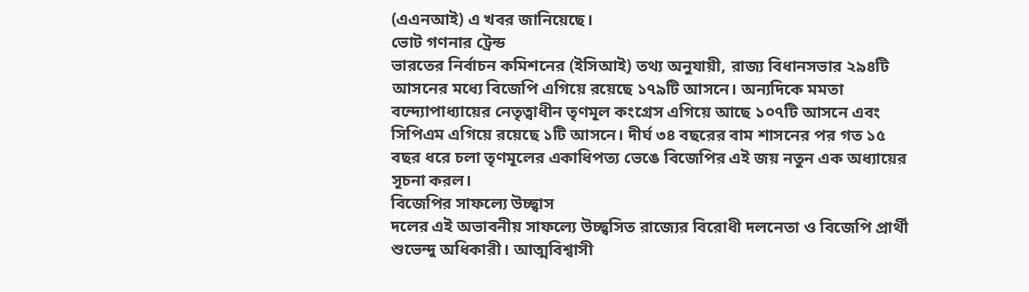(এএনআই) এ খবর জানিয়েছে।
ভোট গণনার ট্রেন্ড
ভারতের নির্বাচন কমিশনের (ইসিআই) তথ্য অনুযায়ী, রাজ্য বিধানসভার ২৯৪টি আসনের মধ্যে বিজেপি এগিয়ে রয়েছে ১৭৯টি আসনে। অন্যদিকে মমতা বন্দ্যোপাধ্যায়ের নেতৃত্বাধীন তৃণমূল কংগ্রেস এগিয়ে আছে ১০৭টি আসনে এবং সিপিএম এগিয়ে রয়েছে ১টি আসনে। দীর্ঘ ৩৪ বছরের বাম শাসনের পর গত ১৫ বছর ধরে চলা তৃণমূলের একাধিপত্য ভেঙে বিজেপির এই জয় নতুন এক অধ্যায়ের সূচনা করল।
বিজেপির সাফল্যে উচ্ছ্বাস
দলের এই অভাবনীয় সাফল্যে উচ্ছ্বসিত রাজ্যের বিরোধী দলনেতা ও বিজেপি প্রার্থী শুভেন্দু অধিকারী। আত্মবিশ্বাসী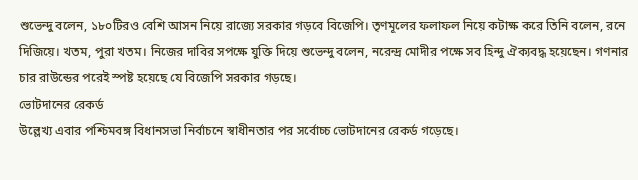শুভেন্দু বলেন, ১৮০টিরও বেশি আসন নিয়ে রাজ্যে সরকার গড়বে বিজেপি। তৃণমূলের ফলাফল নিয়ে কটাক্ষ করে তিনি বলেন, রনে দিজিয়ে। খতম, পুরা খতম। নিজের দাবির সপক্ষে যুক্তি দিয়ে শুভেন্দু বলেন, নরেন্দ্র মোদীর পক্ষে সব হিন্দু ঐক্যবদ্ধ হয়েছেন। গণনার চার রাউন্ডের পরেই স্পষ্ট হয়েছে যে বিজেপি সরকার গড়ছে।
ভোটদানের রেকর্ড
উল্লেখ্য এবার পশ্চিমবঙ্গ বিধানসভা নির্বাচনে স্বাধীনতার পর সর্বোচ্চ ভোটদানের রেকর্ড গড়েছে।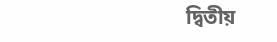দ্বিতীয়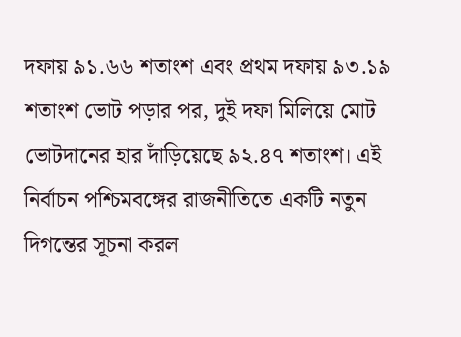দফায় ৯১.৬৬ শতাংশ এবং প্রথম দফায় ৯৩.১৯ শতাংশ ভোট পড়ার পর, দুই দফা মিলিয়ে মোট ভোটদানের হার দাঁড়িয়েছে ৯২.৪৭ শতাংশ। এই নির্বাচন পশ্চিমবঙ্গের রাজনীতিতে একটি নতুন দিগন্তের সূচনা করল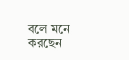বলে মনে করছেন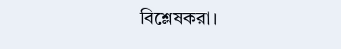বিশ্লেষকরা।